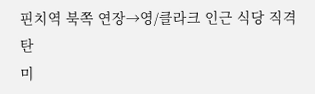핀치역 북쪽 연장→영/클라크 인근 식당 직격탄
미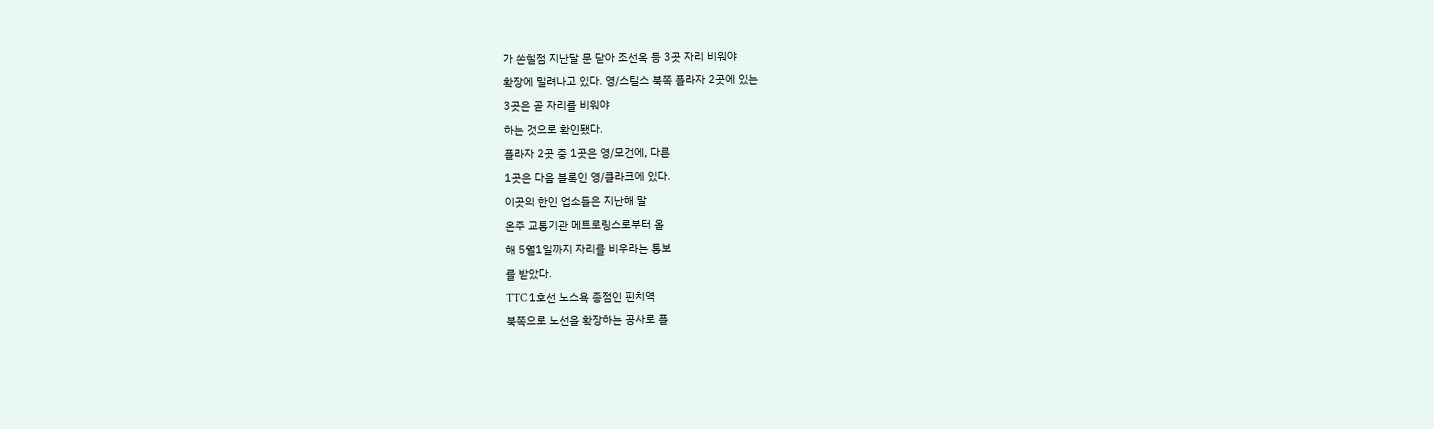가 쏜힐점 지난달 문 닫아 조선옥 등 3곳 자리 비워야
확장에 밀려나고 있다. 영/스틸스 북쪽 플라자 2곳에 있는
3곳은 곧 자리를 비워야
하는 것으로 확인됐다.
플라자 2곳 중 1곳은 영/모건에, 다른
1곳은 다음 블록인 영/클라크에 있다.
이곳의 한인 업소들은 지난해 말
온주 교통기관 메트로링스로부터 올
해 5월1일까지 자리를 비우라는 통보
를 받았다.
TTC 1호선 노스욕 종점인 핀치역
북쪽으로 노선을 확장하는 공사로 플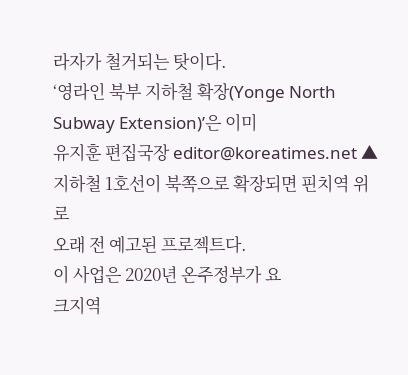라자가 철거되는 탓이다.
‘영라인 북부 지하철 확장(Yonge North Subway Extension)’은 이미
유지훈 편집국장 editor@koreatimes.net ▲ 지하철 1호선이 북쪽으로 확장되면 핀치역 위로
오래 전 예고된 프로젝트다.
이 사업은 2020년 온주정부가 요
크지역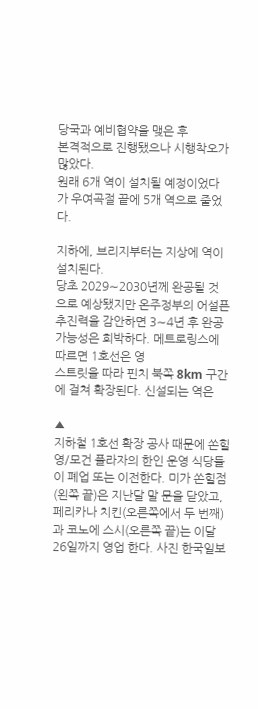당국과 예비협약을 맺은 후
본격적으로 진행됐으나 시행착오가
많았다.
원래 6개 역이 설치될 예정이었다
가 우여곡절 끝에 5개 역으로 줄었다.

지하에, 브리지부터는 지상에 역이 설치된다.
당초 2029∼2030년께 완공될 것
으로 예상됐지만 온주정부의 어설픈 추진력을 감안하면 3∼4년 후 완공
가능성은 희박하다. 메트로링스에 따르면 1호선은 영
스트릿을 따라 핀치 북쪽 8km 구간 에 걸쳐 확장된다. 신설되는 역은

▲
지하철 1호선 확장 공사 때문에 쏜힐 영/모건 플라자의 한인 운영 식당들이 폐업 또는 이전한다. 미가 쏜힐점(왼쪽 끝)은 지난달 말 문을 닫았고, 페리카나 치킨(오른쪽에서 두 번째)과 코노에 스시(오른쪽 끝)는 이달 26일까지 영업 한다. 사진 한국일보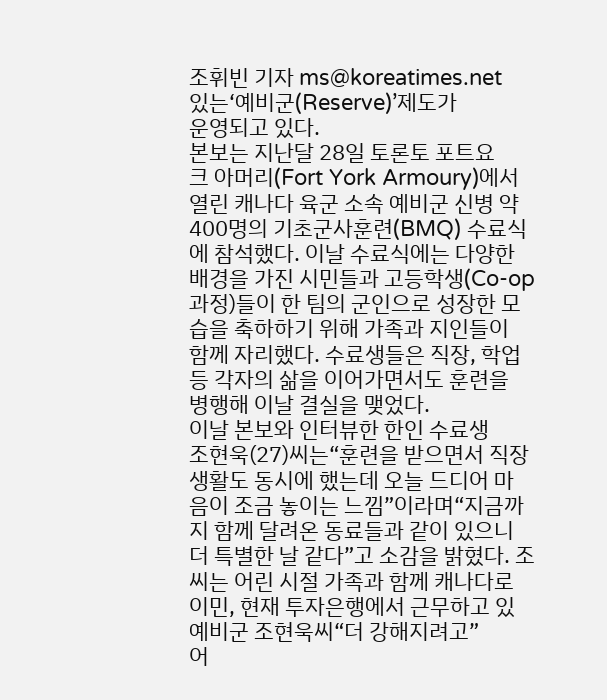조휘빈 기자 ms@koreatimes.net
있는‘예비군(Reserve)’제도가
운영되고 있다.
본보는 지난달 28일 토론토 포트요
크 아머리(Fort York Armoury)에서
열린 캐나다 육군 소속 예비군 신병 약
400명의 기초군사훈련(BMQ) 수료식
에 참석했다. 이날 수료식에는 다양한
배경을 가진 시민들과 고등학생(Co-op
과정)들이 한 팀의 군인으로 성장한 모
습을 축하하기 위해 가족과 지인들이
함께 자리했다. 수료생들은 직장, 학업
등 각자의 삶을 이어가면서도 훈련을
병행해 이날 결실을 맺었다.
이날 본보와 인터뷰한 한인 수료생
조현욱(27)씨는“훈련을 받으면서 직장
생활도 동시에 했는데 오늘 드디어 마
음이 조금 놓이는 느낌”이라며“지금까
지 함께 달려온 동료들과 같이 있으니
더 특별한 날 같다”고 소감을 밝혔다. 조
씨는 어린 시절 가족과 함께 캐나다로
이민, 현재 투자은행에서 근무하고 있
예비군 조현욱씨“더 강해지려고”
어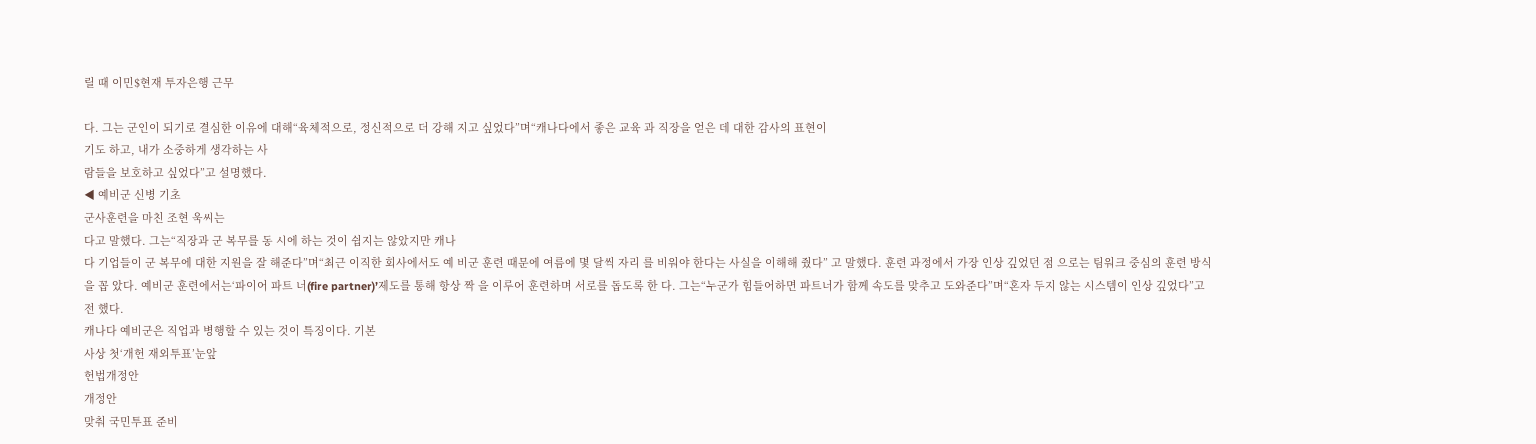릴 때 이민$현재 투자은행 근무

다. 그는 군인이 되기로 결심한 이유에 대해“육체적으로, 정신적으로 더 강해 지고 싶었다”며“캐나다에서 좋은 교육 과 직장을 얻은 데 대한 감사의 표현이
기도 하고, 내가 소중하게 생각하는 사
람들을 보호하고 싶었다”고 설명했다.
◀ 예비군 신병 기초
군사훈련을 마친 조현 욱씨는
다고 말했다. 그는“직장과 군 복무를 동 시에 하는 것이 쉽지는 않았지만 캐나
다 기업들이 군 복무에 대한 지원을 잘 해준다”며“최근 이직한 회사에서도 예 비군 훈련 때문에 여름에 몇 달씩 자리 를 비워야 한다는 사실을 이해해 줬다” 고 말했다. 훈련 과정에서 가장 인상 깊었던 점 으로는 팀워크 중심의 훈련 방식을 꼽 았다. 예비군 훈련에서는‘파이어 파트 너(fire partner)’제도를 통해 항상 짝 을 이루어 훈련하며 서로를 돕도록 한 다. 그는“누군가 힘들어하면 파트너가 함께 속도를 맞추고 도와준다”며“혼자 두지 않는 시스템이 인상 깊었다”고 전 했다.
캐나다 예비군은 직업과 병행할 수 있는 것이 특징이다. 기본
사상 첫‘개헌 재외투표’눈앞
헌법개정안
개정안
맞춰 국민투표 준비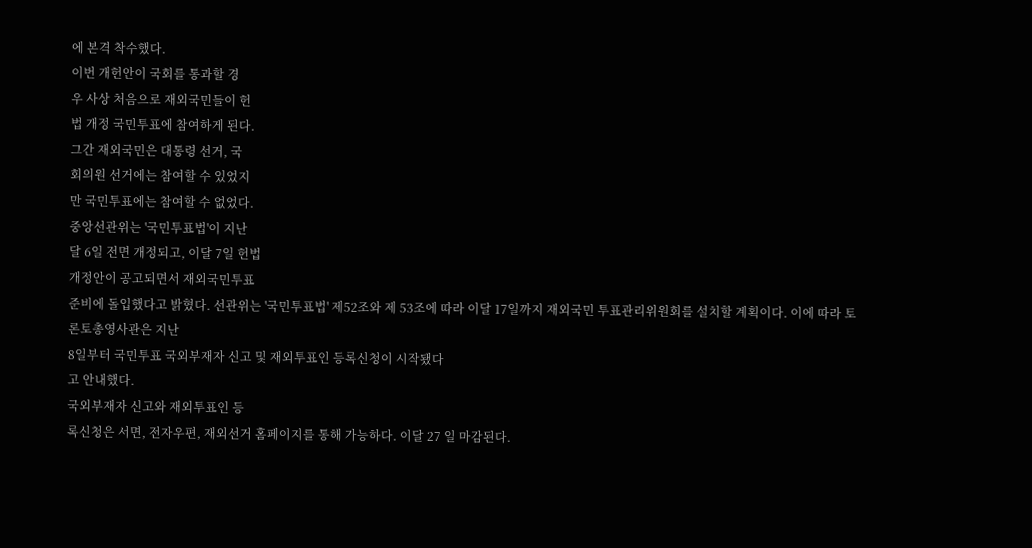에 본격 착수했다.
이번 개헌안이 국회를 통과할 경
우 사상 처음으로 재외국민들이 헌
법 개정 국민투표에 참여하게 된다.
그간 재외국민은 대통령 선거, 국
회의원 선거에는 참여할 수 있었지
만 국민투표에는 참여할 수 없었다.
중앙선관위는 '국민투표법'이 지난
달 6일 전면 개정되고, 이달 7일 헌법
개정안이 공고되면서 재외국민투표
준비에 돌입했다고 밝혔다. 선관위는 '국민투표법' 제52조와 제 53조에 따라 이달 17일까지 재외국민 투표관리위원회를 설치할 계획이다. 이에 따라 토론토총영사관은 지난
8일부터 국민투표 국외부재자 신고 및 재외투표인 등록신청이 시작됐다
고 안내했다.
국외부재자 신고와 재외투표인 등
록신청은 서면, 전자우편, 재외선거 홈페이지를 통해 가능하다. 이달 27 일 마감된다.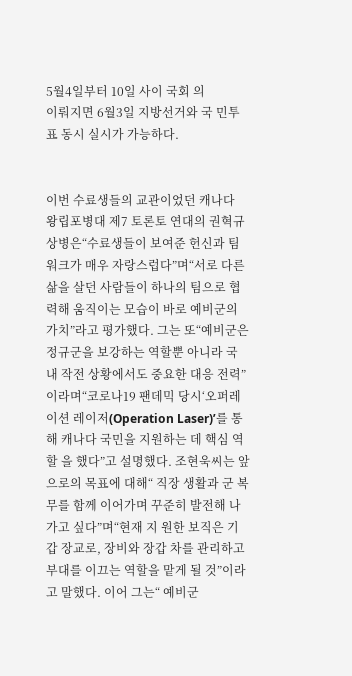5월4일부터 10일 사이 국회 의
이뤄지면 6월3일 지방선거와 국 민투표 동시 실시가 가능하다.


이번 수료생들의 교관이었던 캐나다
왕립포병대 제7 토론토 연대의 권혁규
상병은“수료생들이 보여준 헌신과 팀
워크가 매우 자랑스럽다”며“서로 다른 삶을 살던 사람들이 하나의 팀으로 협
력해 움직이는 모습이 바로 예비군의 가치”라고 평가했다. 그는 또“예비군은
정규군을 보강하는 역할뿐 아니라 국 내 작전 상황에서도 중요한 대응 전력” 이라며“코로나19 팬데믹 당시‘오퍼레
이션 레이저(Operation Laser)’를 통해 캐나다 국민을 지원하는 데 핵심 역할 을 했다”고 설명했다. 조현욱씨는 앞으로의 목표에 대해“ 직장 생활과 군 복무를 함께 이어가며 꾸준히 발전해 나가고 싶다”며“현재 지 원한 보직은 기갑 장교로, 장비와 장갑 차를 관리하고 부대를 이끄는 역할을 맡게 될 것”이라고 말했다. 이어 그는“ 예비군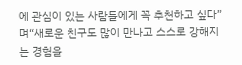에 관심이 있는 사람들에게 꼭 추천하고 싶다”며“새로운 친구도 많이 만나고 스스로 강해지는 경험을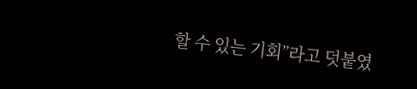할 수 있는 기회”라고 덧붙였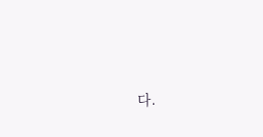다.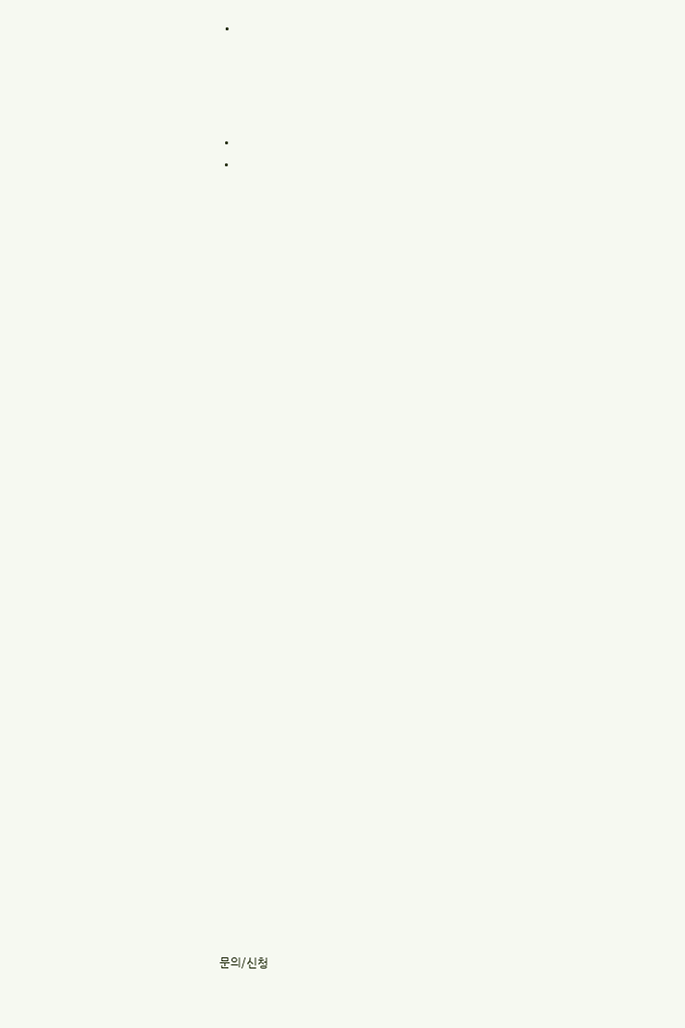•




•
•


































문의/신청